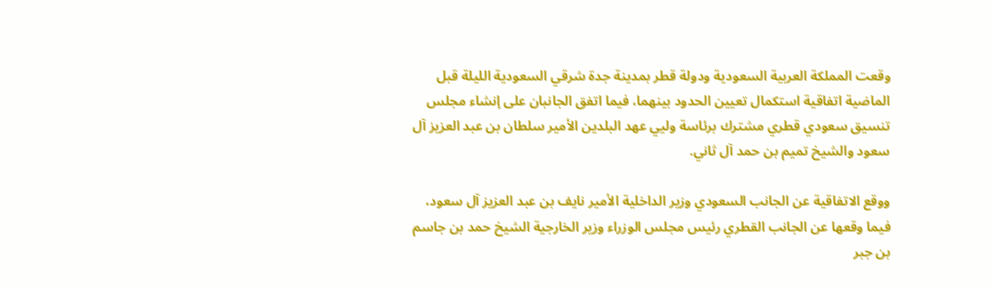وقعت المملكة العربية السعودية ودولة قطر بمدينة جدة شرقي السعودية الليلة قبل الماضية اتفاقية استكمال تعيين الحدود بينهما، فيما اتفق الجانبان على إنشاء مجلس تنسيق سعودي قطري مشترك برئاسة وليي عهد البلدين الأمير سلطان بن عبد العزيز آل سعود والشيخ تميم بن حمد آل ثاني.

ووقع الاتفاقية عن الجانب السعودي وزير الداخلية الأمير نايف بن عبد العزيز آل سعود، فيما وقعها عن الجانب القطري رئيس مجلس الوزراء وزير الخارجية الشيخ حمد بن جاسم بن جبر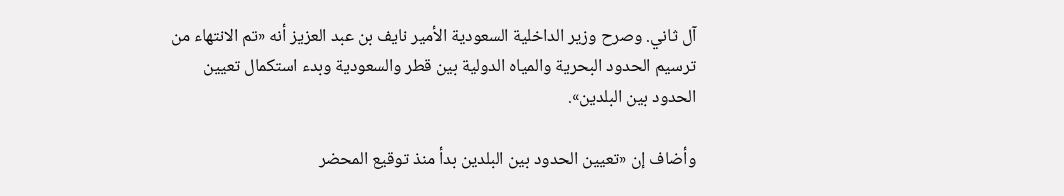آل ثاني. وصرح وزير الداخلية السعودية الأمير نايف بن عبد العزيز أنه «تم الانتهاء من ترسيم الحدود البحرية والمياه الدولية بين قطر والسعودية وبدء استكمال تعيين الحدود بين البلدين».

وأضاف إن «تعيين الحدود بين البلدين بدأ منذ توقيع المحضر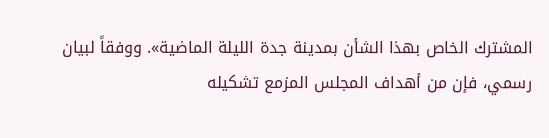المشترك الخاص بهذا الشأن بمدينة جدة الليلة الماضية». ووفقاً لبيان رسمي، فإن من أهداف المجلس المزمع تشكيله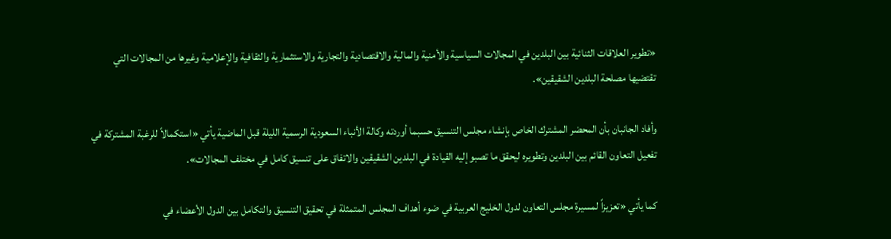«تطوير العلاقات الثنائية بين البلدين في المجالات السياسية والأمنية والمالية والاقتصادية والتجارية والاستثمارية والثقافية والإعلامية وغيرها من المجالات التي تقتضيها مصلحة البلدين الشقيقين».

وأفاد الجانبان بأن المحضر المشترك الخاص بإنشاء مجلس التنسيق حسبما أوردته وكالة الأنباء السعودية الرسمية الليلة قبل الماضية يأتي «استكمالاً للرغبة المشتركة في تفعيل التعاون القائم بين البلدين وتطويره ليحقق ما تصبو إليه القيادة في البلدين الشقيقين والاتفاق على تنسيق كامل في مختلف المجالات».

كما يأتي «تعزيزاً لمسيرة مجلس التعاون لدول الخليج العربية في ضوء أهداف المجلس المتمثلة في تحقيق التنسيق والتكامل بين الدول الأعضاء في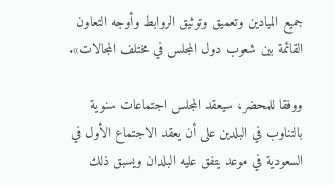جميع الميادين وتعميق وتوثيق الروابط وأوجه التعاون القائمة بين شعوب دول المجلس في مختلف المجالات».

ووفقا للمحضر، سيعقد المجلس اجتماعات سنوية بالتناوب في البلدين على أن يعقد الاجتماع الأول في السعودية في موعد يتفق عليه البلدان ويسبق ذلك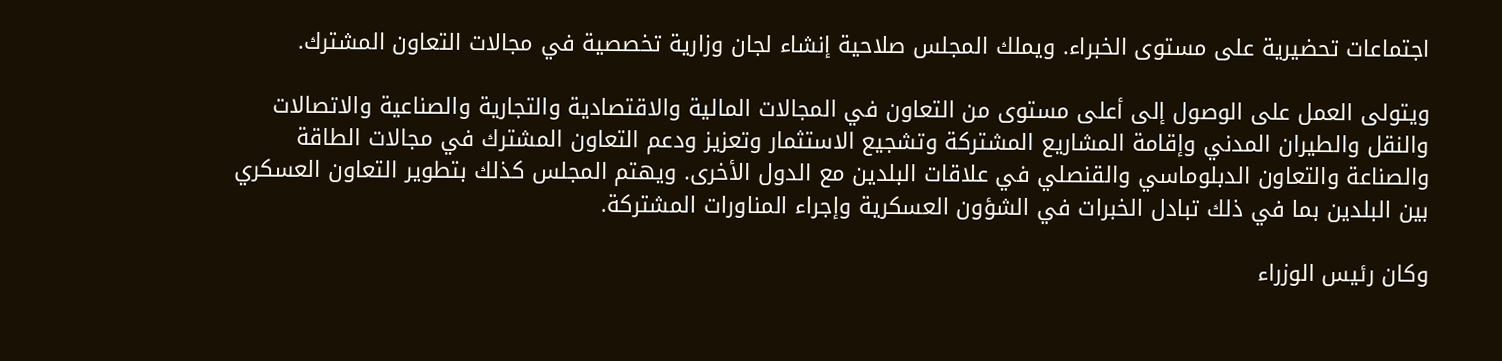اجتماعات تحضيرية على مستوى الخبراء. ويملك المجلس صلاحية إنشاء لجان وزارية تخصصية في مجالات التعاون المشترك.

ويتولى العمل على الوصول إلى أعلى مستوى من التعاون في المجالات المالية والاقتصادية والتجارية والصناعية والاتصالات والنقل والطيران المدني وإقامة المشاريع المشتركة وتشجيع الاستثمار وتعزيز ودعم التعاون المشترك في مجالات الطاقة والصناعة والتعاون الدبلوماسي والقنصلي في علاقات البلدين مع الدول الأخرى. ويهتم المجلس كذلك بتطوير التعاون العسكري بين البلدين بما في ذلك تبادل الخبرات في الشؤون العسكرية وإجراء المناورات المشتركة.

وكان رئيس الوزراء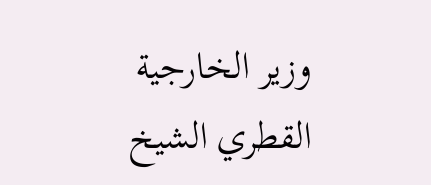وزير الخارجية القطري الشيخ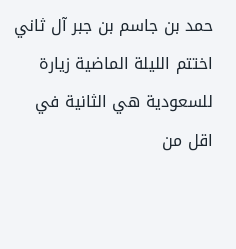حمد بن جاسم بن جبر آل ثاني اختتم الليلة الماضية زيارة للسعودية هي الثانية في اقل من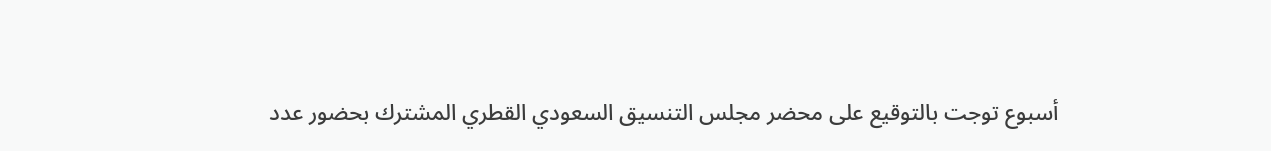أسبوع توجت بالتوقيع على محضر مجلس التنسيق السعودي القطري المشترك بحضور عدد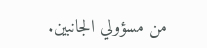من مسؤولي الجانبين.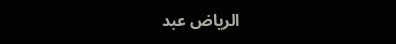الرياض عبد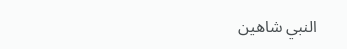النبي شاهين